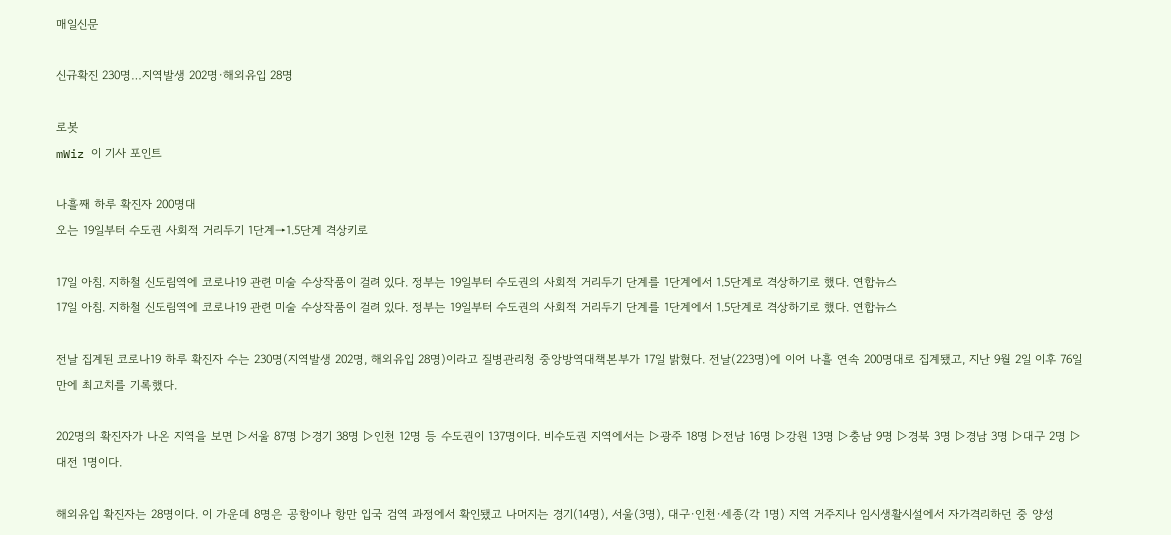매일신문

신규확진 230명…지역발생 202명·해외유입 28명

로봇
mWiz 이 기사 포인트

나흘째 하루 확진자 200명대
오는 19일부터 수도권 사회적 거리두기 1단계→1.5단계 격상키로

17일 아침. 지하철 신도림역에 코로나19 관련 미술 수상작품이 걸려 있다. 정부는 19일부터 수도권의 사회적 거리두기 단계를 1단계에서 1.5단계로 격상하기로 했다. 연합뉴스
17일 아침. 지하철 신도림역에 코로나19 관련 미술 수상작품이 걸려 있다. 정부는 19일부터 수도권의 사회적 거리두기 단계를 1단계에서 1.5단계로 격상하기로 했다. 연합뉴스

전날 집계된 코로나19 하루 확진자 수는 230명(지역발생 202명, 해외유입 28명)이라고 질병관리청 중앙방역대책본부가 17일 밝혔다. 전날(223명)에 이어 나흘 연속 200명대로 집계됐고, 지난 9월 2일 이후 76일 만에 최고치를 기록했다.

202명의 확진자가 나온 지역을 보면 ▷서울 87명 ▷경기 38명 ▷인천 12명 등 수도권이 137명이다. 비수도권 지역에서는 ▷광주 18명 ▷전남 16명 ▷강원 13명 ▷충남 9명 ▷경북 3명 ▷경남 3명 ▷대구 2명 ▷대전 1명이다.

해외유입 확진자는 28명이다. 이 가운데 8명은 공항이나 항만 입국 검역 과정에서 확인됐고 나머지는 경기(14명), 서울(3명), 대구·인천·세종(각 1명) 지역 거주지나 임시생활시설에서 자가격리하던 중 양성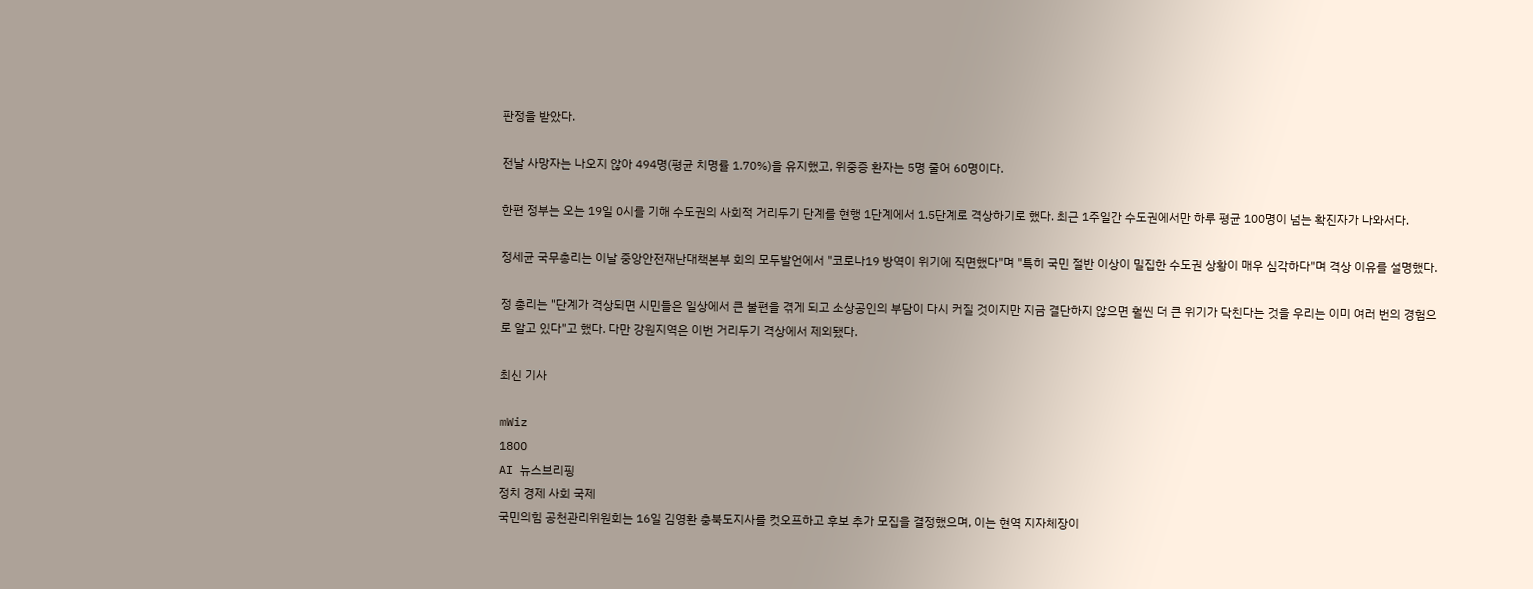판정을 받았다.

전날 사망자는 나오지 않아 494명(평균 치명률 1.70%)을 유지했고, 위중증 환자는 5명 줄어 60명이다.

한편 정부는 오는 19일 0시를 기해 수도권의 사회적 거리두기 단계를 현행 1단계에서 1.5단계로 격상하기로 했다. 최근 1주일간 수도권에서만 하루 평균 100명이 넘는 확진자가 나와서다.

정세균 국무총리는 이날 중앙안전재난대책본부 회의 모두발언에서 "코로나19 방역이 위기에 직면했다"며 "특히 국민 절반 이상이 밀집한 수도권 상황이 매우 심각하다"며 격상 이유를 설명했다.

정 총리는 "단계가 격상되면 시민들은 일상에서 큰 불편을 겪게 되고 소상공인의 부담이 다시 커질 것이지만 지금 결단하지 않으면 훨씬 더 큰 위기가 닥친다는 것을 우리는 이미 여러 번의 경험으로 알고 있다"고 했다. 다만 강원지역은 이번 거리두기 격상에서 제외됐다.

최신 기사

mWiz
1800
AI 뉴스브리핑
정치 경제 사회 국제
국민의힘 공천관리위원회는 16일 김영환 충북도지사를 컷오프하고 후보 추가 모집을 결정했으며, 이는 현역 지자체장이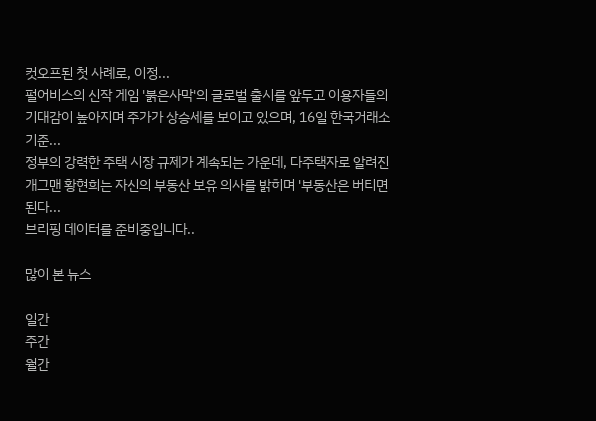컷오프된 첫 사례로, 이정...
펄어비스의 신작 게임 '붉은사막'의 글로벌 출시를 앞두고 이용자들의 기대감이 높아지며 주가가 상승세를 보이고 있으며, 16일 한국거래소 기준...
정부의 강력한 주택 시장 규제가 계속되는 가운데, 다주택자로 알려진 개그맨 황현희는 자신의 부동산 보유 의사를 밝히며 '부동산은 버티면 된다...
브리핑 데이터를 준비중입니다..

많이 본 뉴스

일간
주간
월간